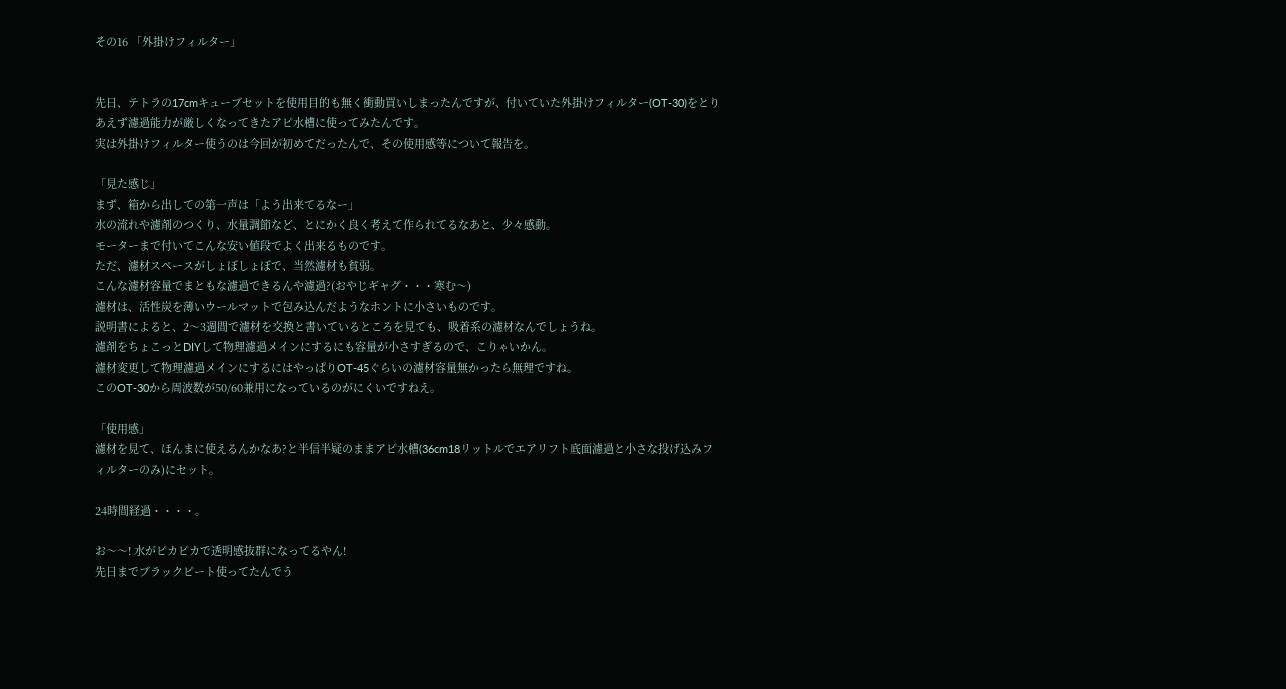その16 「外掛けフィルター」


先日、テトラの17cmキューブセットを使用目的も無く衝動買いしまったんですが、付いていた外掛けフィルター(OT-30)をとりあえず濾過能力が厳しくなってきたアピ水槽に使ってみたんです。
実は外掛けフィルター使うのは今回が初めてだったんで、その使用感等について報告を。

「見た感じ」
まず、箱から出しての第一声は「よう出来てるなー」
水の流れや濾剤のつくり、水量調節など、とにかく良く考えて作られてるなあと、少々感動。
モーターまで付いてこんな安い値段でよく出来るものです。
ただ、濾材スペースがしょぼしょぼで、当然濾材も貧弱。
こんな濾材容量でまともな濾過できるんや濾過?(おやじギャグ・・・寒む〜)
濾材は、活性炭を薄いウールマットで包み込んだようなホントに小さいものです。
説明書によると、2〜3週間で濾材を交換と書いているところを見ても、吸着系の濾材なんでしょうね。
濾剤をちょこっとDIYして物理濾過メインにするにも容量が小さすぎるので、こりゃいかん。
濾材変更して物理濾過メインにするにはやっぱりOT-45ぐらいの濾材容量無かったら無理ですね。
このOT-30から周波数が50/60兼用になっているのがにくいですねえ。

「使用感」
濾材を見て、ほんまに使えるんかなあ?と半信半疑のままアピ水槽(36cm18リットルでエアリフト底面濾過と小さな投げ込みフィルターのみ)にセット。

24時間経過・・・・。

お〜〜! 水がピカピカで透明感抜群になってるやん!
先日までブラックピート使ってたんでう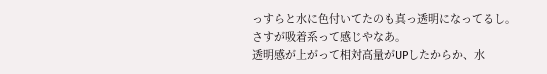っすらと水に色付いてたのも真っ透明になってるし。
さすが吸着系って感じやなあ。
透明感が上がって相対高量がUPしたからか、水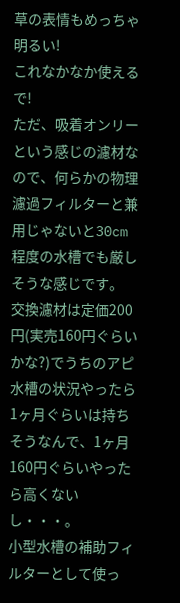草の表情もめっちゃ明るい!
これなかなか使えるで!
ただ、吸着オンリーという感じの濾材なので、何らかの物理濾過フィルターと兼用じゃないと30cm程度の水槽でも厳しそうな感じです。
交換濾材は定価200円(実売160円ぐらいかな?)でうちのアピ水槽の状況やったら1ヶ月ぐらいは持ちそうなんで、1ヶ月160円ぐらいやったら高くないし・・・。
小型水槽の補助フィルターとして使っ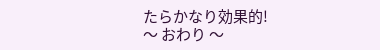たらかなり効果的!
〜 おわり 〜